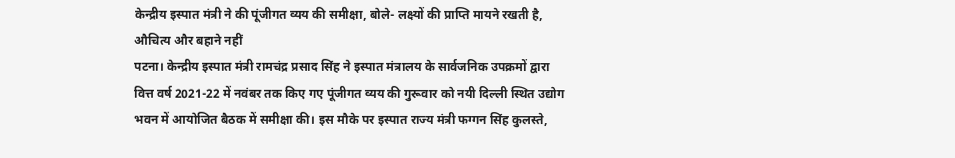केन्द्रीय इस्पात मंत्री ने की पूंजीगत व्यय की समीक्षा, बोले- लक्ष्यों की प्राप्ति मायने रखती है, औचित्य और बहाने नहीं
पटना। केन्द्रीय इस्पात मंत्री रामचंद्र प्रसाद सिंह ने इस्पात मंत्रालय के सार्वजनिक उपक्रमों द्वारा वित्त वर्ष 2021-22 में नवंबर तक किए गए पूंजीगत व्यय की गुरूवार को नयी दिल्ली स्थित उद्योग भवन में आयोजित बैठक में समीक्षा की। इस मौके पर इस्पात राज्य मंत्री फग्गन सिंह कुलस्ते,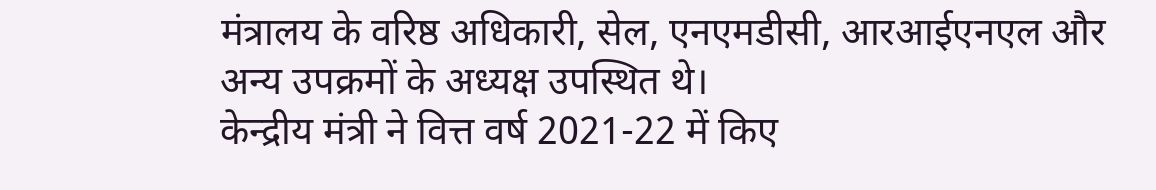मंत्रालय के वरिष्ठ अधिकारी, सेल, एनएमडीसी, आरआईएनएल और अन्य उपक्रमों के अध्यक्ष उपस्थित थे।
केन्द्रीय मंत्री ने वित्त वर्ष 2021-22 में किए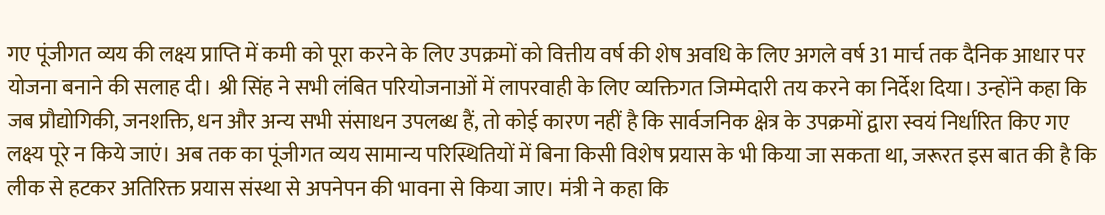गए पूंजीगत व्यय की लक्ष्य प्राप्ति में कमी को पूरा करने के लिए उपक्रमों को वित्तीय वर्ष की शेष अवधि के लिए अगले वर्ष 31 मार्च तक दैनिक आधार पर योजना बनाने की सलाह दी। श्री सिंह ने सभी लंबित परियोजनाओं में लापरवाही के लिए व्यक्तिगत जिम्मेदारी तय करने का निर्देश दिया। उन्होंने कहा कि जब प्रौद्योगिकी, जनशक्ति, धन और अन्य सभी संसाधन उपलब्ध हैं, तो कोई कारण नहीं है कि सार्वजनिक क्षेत्र के उपक्रमों द्वारा स्वयं निर्धारित किए गए लक्ष्य पूरे न किये जाएं। अब तक का पूंजीगत व्यय सामान्य परिस्थितियों में बिना किसी विशेष प्रयास के भी किया जा सकता था, जरूरत इस बात की है कि लीक से हटकर अतिरिक्त प्रयास संस्था से अपनेपन की भावना से किया जाए। मंत्री ने कहा कि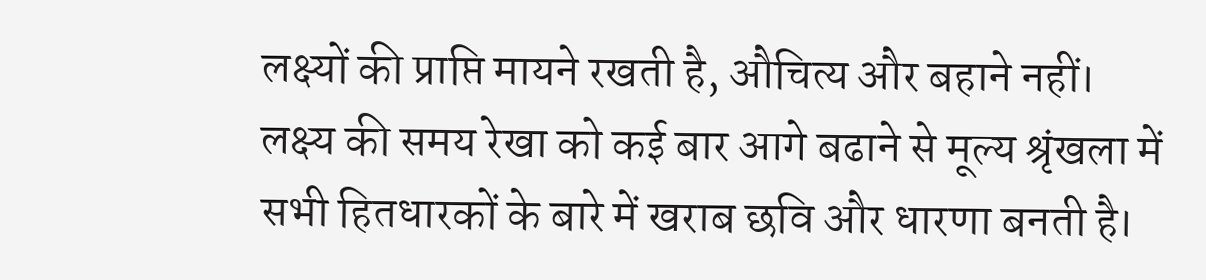लक्ष्यों की प्राप्ति मायने रखती है, औचित्य और बहाने नहीं। लक्ष्य की समय रेखा को कई बार आगे बढाने से मूल्य श्रृंखला में सभी हितधारकों के बारे में खराब छवि और धारणा बनती है।